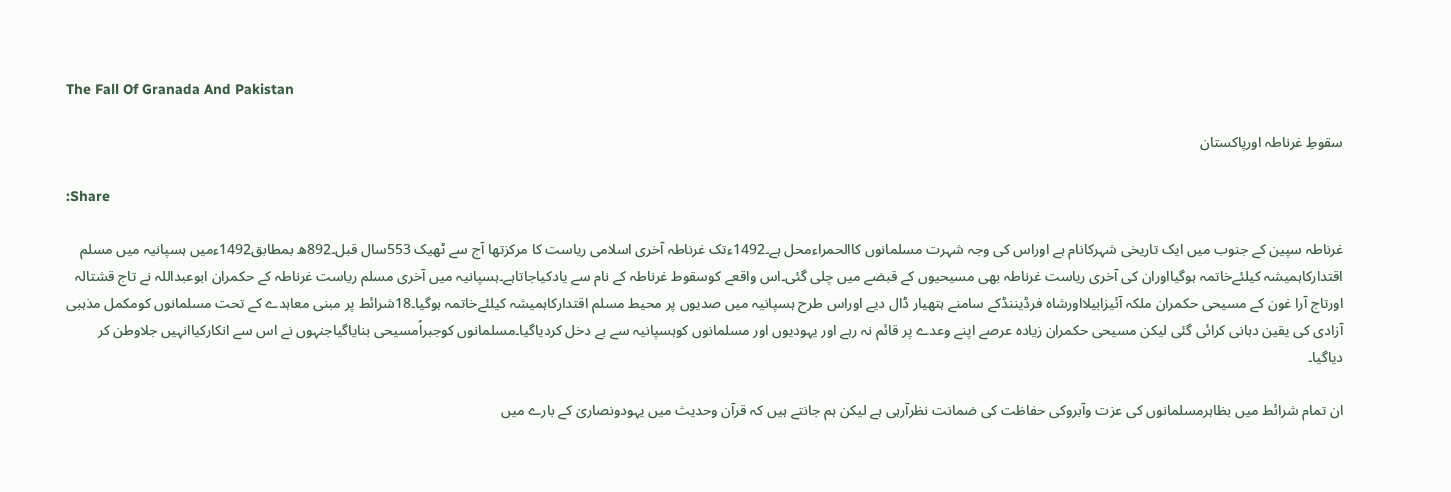The Fall Of Granada And Pakistan

سقوطِ غرناطہ اورپاکستان

:Share

غرناطہ سپین کے جنوب میں ایک تاریخی شہرکانام ہے اوراس کی وجہ شہرت مسلمانوں کاالحمراءمحل ہے۔1492ءتک غرناطہ آخری اسلامی ریاست کا مرکزتھا آج سے ٹھیک 553سال قبل۔892ھ بمطابق1492ءمیں ہسپانیہ میں مسلم اقتدارکاہمیشہ کیلئےخاتمہ ہوگیااوران کی آخری ریاست غرناطہ بھی مسیحیوں کے قبضے میں چلی گئی۔اس واقعے کوسقوط غرناطہ کے نام سے یادکیاجاتاہے۔ہسپانیہ میں آخری مسلم ریاست غرناطہ کے حکمران ابوعبداللہ نے تاج قشتالہ اورتاج آرا غون کے مسیحی حکمران ملکہ آئیزابیلااورشاہ فرڈیننڈکے سامنے ہتھیار ڈال دیے اوراس طرح ہسپانیہ میں صدیوں پر محیط مسلم اقتدارکاہمیشہ کیلئےخاتمہ ہوگیا۔18شرائط پر مبنی معاہدے کے تحت مسلمانوں کومکمل مذہبی آزادی کی یقین دہانی کرائی گئی لیکن مسیحی حکمران زیادہ عرصے اپنے وعدے پر قائم نہ رہے اور یہودیوں اور مسلمانوں کوہسپانیہ سے بے دخل کردیاگیا۔مسلمانوں کوجبراًمسیحی بنایاگیاجنہوں نے اس سے انکارکیاانہیں جلاوطن کر دیاگیا۔

ان تمام شرائط میں بظاہرمسلمانوں کی عزت وآبروکی حفاظت کی ضمانت نظرآرہی ہے لیکن ہم جانتے ہیں کہ قرآن وحدیث میں یہودونصاریٰ کے بارے میں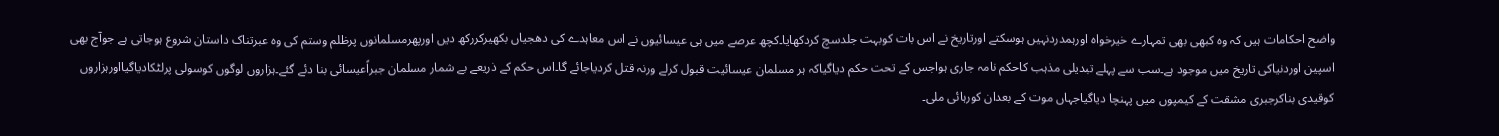واضح احکامات ہیں کہ وہ کبھی بھی تمہارے خیرخواہ اورہمدردنہیں ہوسکتے اورتاریخ نے اس بات کوبہت جلدسچ کردکھایا۔کچھ عرصے میں ہی عیسائیوں نے اس معاہدے کی دھجیاں بکھیرکررکھ دیں اورپھرمسلمانوں پرظلم وستم کی وہ عبرتناک داستان شروع ہوجاتی ہے جوآج بھی اسپین اوردنیاکی تاریخ میں موجود ہے۔سب سے پہلے تبدیلی مذہب کاحکم نامہ جاری ہواجس کے تحت حکم دیاگیاکہ ہر مسلمان عیسائیت قبول کرلے ورنہ قتل کردیاجائے گا۔اس حکم کے ذریعے بے شمار مسلمان جبراًعیسائی بنا دئے گئے۔ہزاروں لوگوں کوسولی پرلٹکادیاگیااورہزاروں کوقیدی بناکرجبری مشقت کے کیمپوں میں پہنچا دیاگیاجہاں موت کے بعدان کورہائی ملی۔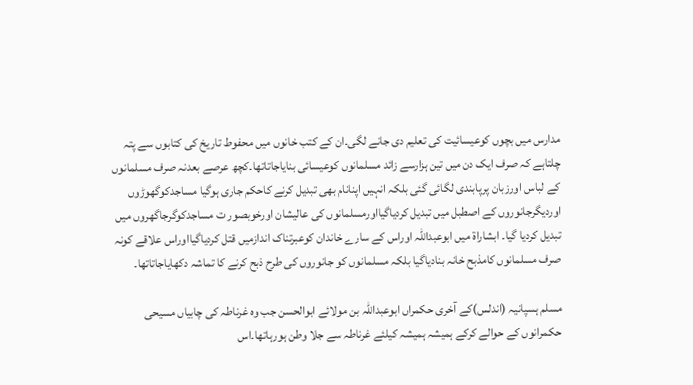مدارس میں بچوں کوعیسائیت کی تعلیم دی جانے لگی۔ان کے کتب خانوں میں محفوط تاریخ کی کتابوں سے پتہ چلتاہے کہ صرف ایک دن میں تین ہزارسے زائد مسلمانوں کوعیسائی بنایاجاتاتھا۔کچھ عرصے بعدنہ صرف مسلمانوں کے لباس اورزبان پرپابندی لگائی گئی بلکہ انہیں اپنانام بھی تبدیل کرنے کاحکم جاری ہوگیا مساجدکوگھوڑوں اوردیگرجانوروں کے اصطبل میں تبدیل کردیاگیااورمسلمانوں کی عالیشان اورخوبصور ت مساجدکوگرجاگھروں میں تبدیل کردیا گیا۔ ابشاراة میں ابوعبداللہ اوراس کے سارے خاندان کوعبرتناک اندازمیں قتل کردیاگیااوراس علاقے کونہ صرف مسلمانوں کامذبح خانہ بنادیاگیا بلکہ مسلمانوں کو جانوروں کی طرح ذبح کرنے کا تماشہ دکھایاجاتاتھا۔

مسلم ہسپانیہ (اندلس)کے آخری حکمراں ابوعبداللہ بن مولائے ابوالحسن جب وہ غرناطہ کی چابیاں مسیحی حکمرانوں کے حوالے کرکے ہمیشہ ہمیشہ کیلئے غرناطہ سے جلا وطن ہورہاتھا۔اس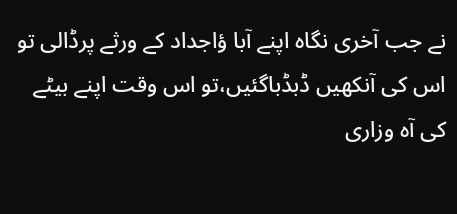نے جب آخری نگاہ اپنے آبا ؤاجداد کے ورثے پرڈالی تو اس کی آنکھیں ڈبڈباگئیں،تو اس وقت اپنے بیٹے کی آہ وزاری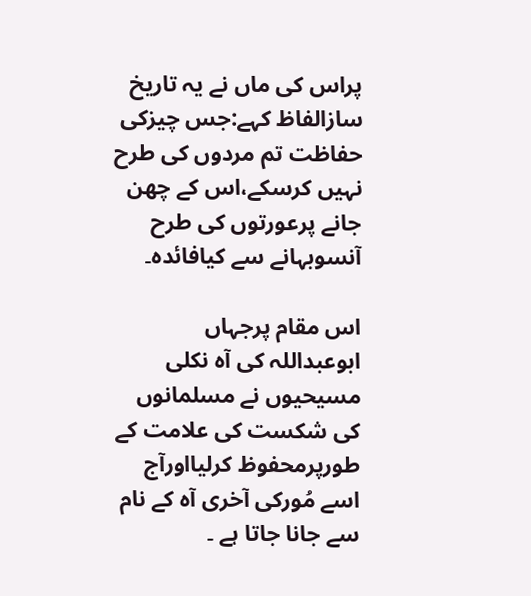پراس کی ماں نے یہ تاریخ سازالفاظ کہے:جس چیزکی حفاظت تم مردوں کی طرح نہیں کرسکے،اس کے چھن جانے پرعورتوں کی طرح آنسوبہانے سے کیافائدہ۔

اس مقام پرجہاں ابوعبداللہ کی آہ نکلی مسیحیوں نے مسلمانوں کی شکست کی علامت کے طورپرمحفوظ کرلیااورآج اسے مُورکی آخری آہ کے نام سے جانا جاتا ہے ۔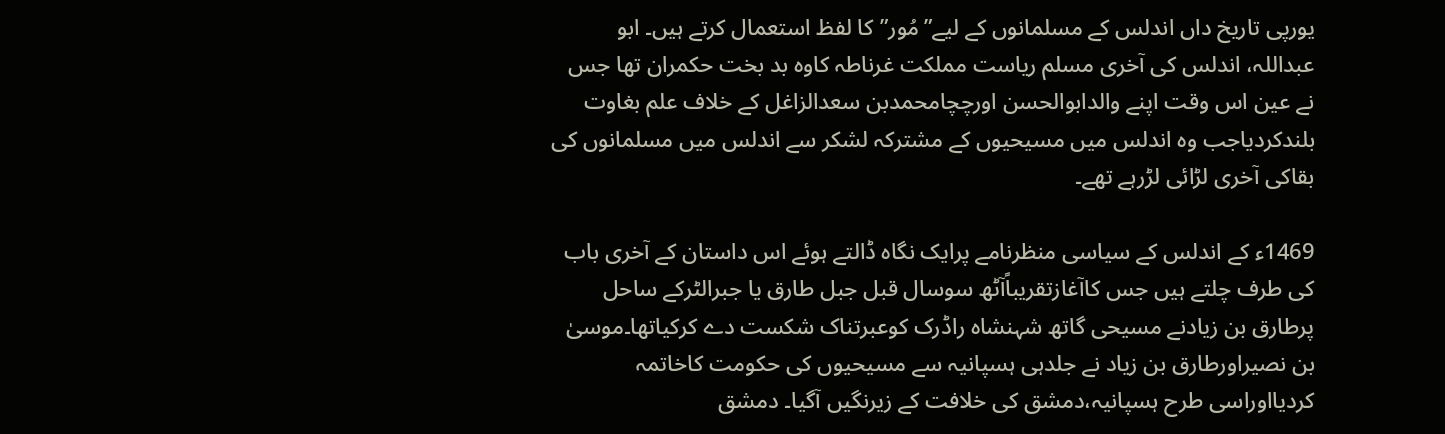یورپی تاریخ داں اندلس کے مسلمانوں کے لیے”مُور”کا لفظ استعمال کرتے ہیں۔ ابو عبداللہ، اندلس کی آخری مسلم ریاست مملکت غرناطہ کاوہ بد بخت حکمران تھا جس نے عین اس وقت اپنے والدابوالحسن اورچچامحمدبن سعدالزاغل کے خلاف علم بغاوت بلندکردیاجب وہ اندلس میں مسیحیوں کے مشترکہ لشکر سے اندلس میں مسلمانوں کی بقاکی آخری لڑائی لڑرہے تھے۔

1469ء کے اندلس کے سیاسی منظرنامے پرایک نگاہ ڈالتے ہوئے اس داستان کے آخری باب کی طرف چلتے ہیں جس کاآغازتقریباًآٹھ سوسال قبل جبل طارق یا جبرالٹرکے ساحل پرطارق بن زیادنے مسیحی گاتھ شہنشاہ راڈرک کوعبرتناک شکست دے کرکیاتھا۔موسیٰ بن نصیراورطارق بن زیاد نے جلدہی ہسپانیہ سے مسیحیوں کی حکومت کاخاتمہ کردیااوراسی طرح ہسپانیہ،دمشق کی خلافت کے زیرنگیں آگیا۔ دمشق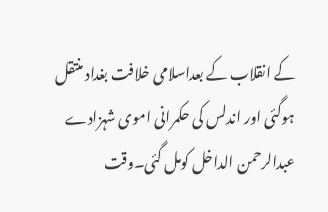کے انقلاب کے بعداسلامی خلافت بغداد منتقل ہوگئی اور اندلس کی حکمرانی اموی شہزادے عبدالرحمن الداخل کومل گئی۔وقت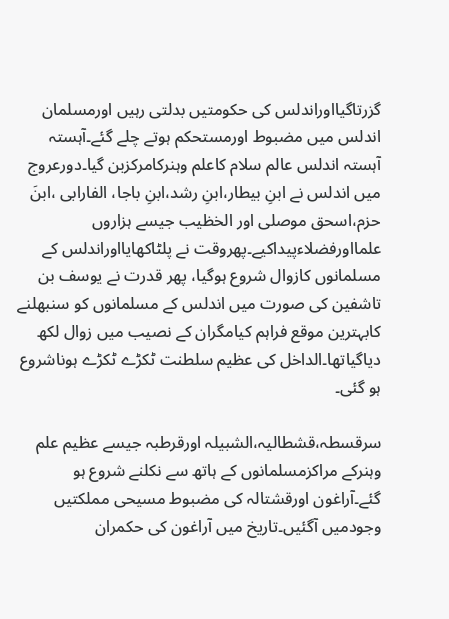گزرتاگیااوراندلس کی حکومتیں بدلتی رہیں اورمسلمان اندلس میں مضبوط اورمستحکم ہوتے چلے گئے۔آہستہ آہستہ اندلس عالم سلام کاعلم وہنرکامرکزبن گیا۔دورعروج میں اندلس نے ابنِ بیطار،ابنِ رشد،ابنِ باجا، الفارابی ،ابنَ حزم،اسحق موصلی اور الخظیب جیسے ہزاروں علمااورفضلاءپیداکیے۔پھروقت نے پلٹاکھایااوراندلس کے مسلمانوں کازوال شروع ہوگیا، پھر قدرت نے یوسف بن تاشفین کی صورت میں اندلس کے مسلمانوں کو سنبھلنے کابہترین موقع فراہم کیامگران کے نصیب میں زوال لکھ دیاگیاتھا۔الداخل کی عظیم سلطنت ٹکڑے ٹکڑے ہوناشروع ہو گئی۔

سرقسطہ،قشطالیہ،الشبیلہ اورقرطبہ جیسے عظیم علم وہنرکے مراکزمسلمانوں کے ہاتھ سے نکلنے شروع ہو گئے۔آراغون اورقشتالہ کی مضبوط مسیحی مملکتیں وجودمیں آگئیں۔تاریخ میں آراغون کی حکمران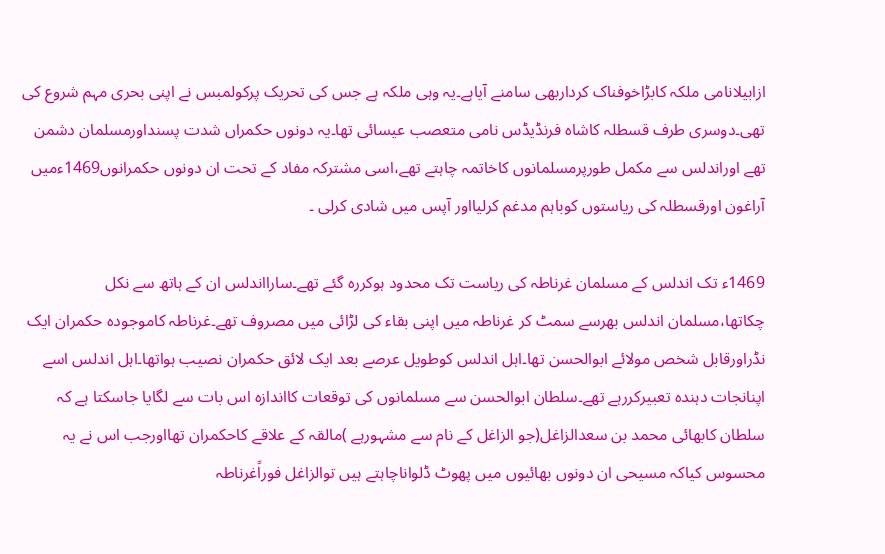ازابیلانامی ملکہ کابڑاخوفناک کرداربھی سامنے آیاہے۔یہ وہی ملکہ ہے جس کی تحریک پرکولمبس نے اپنی بحری مہم شروع کی تھی۔دوسری طرف قسطلہ کاشاہ فرنڈیڈس نامی متعصب عیسائی تھا۔یہ دونوں حکمراں شدت پسنداورمسلمان دشمن تھے اوراندلس سے مکمل طورپرمسلمانوں کاخاتمہ چاہتے تھے،اسی مشترکہ مفاد کے تحت ان دونوں حکمرانوں1469ءمیں آراغون اورقسطلہ کی ریاستوں کوباہم مدغم کرلیااور آپس میں شادی کرلی ۔

1469ء تک اندلس کے مسلمان غرناطہ کی ریاست تک محدود ہوکررہ گئے تھے۔سارااندلس ان کے ہاتھ سے نکل چکاتھا،مسلمان اندلس بھرسے سمٹ کر غرناطہ میں اپنی بقاء کی لڑائی میں مصروف تھے۔غرناطہ کاموجودہ حکمران ایک نڈراورقابل شخص مولائے ابوالحسن تھا۔اہل اندلس کوطویل عرصے بعد ایک لائق حکمران نصیب ہواتھا۔اہل اندلس اسے اپنانجات دہندہ تعبیرکررہے تھے۔سلطان ابوالحسن سے مسلمانوں کی توقعات کااندازہ اس بات سے لگایا جاسکتا ہے کہ سلطان کابھائی محمد بن سعدالزاغل(جو الزاغل کے نام سے مشہورہے )مالقہ کے علاقے کاحکمران تھااورجب اس نے یہ محسوس کیاکہ مسیحی ان دونوں بھائیوں میں پھوٹ ڈلواناچاہتے ہیں توالزاغل فوراًغرناطہ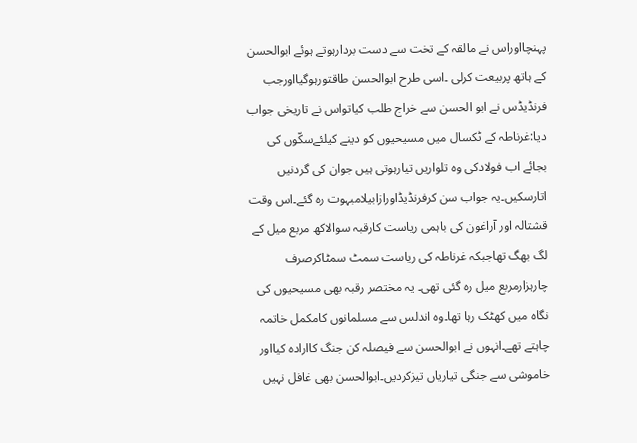پہنچااوراس نے مالقہ کے تخت سے دست بردارہوتے ہوئے ابوالحسن کے ہاتھ پربیعت کرلی ۔اسی طرح ابوالحسن طاقتورہوگیااورجب فرنڈیڈس نے ابو الحسن سے خراج طلب کیاتواس نے تاریخی جواب دیا:غرناطہ کے ٹکسال میں مسیحیوں کو دینے کیلئےسکّوں کی بجائے اب فولادکی وہ تلواریں تیارہوتی ہیں جوان کی گردنیں اتارسکیں۔یہ جواب سن کرفرنڈیڈاورازابیلامبہوت رہ گئے۔اس وقت قشتالہ اور آراغون کی باہمی ریاست کارقبہ سوالاکھ مربع میل کے لگ بھگ تھاجبکہ غرناطہ کی ریاست سمٹ سمٹاکرصرف چارہزارمربع میل رہ گئی تھی۔ یہ مختصر رقبہ بھی مسیحیوں کی نگاہ میں کھٹک رہا تھا۔وہ اندلس سے مسلمانوں کامکمل خاتمہ چاہتے تھے۔انہوں نے ابوالحسن سے فیصلہ کن جنگ کاارادہ کیااور خاموشی سے جنگی تیاریاں تیزکردیں۔ابوالحسن بھی غافل نہیں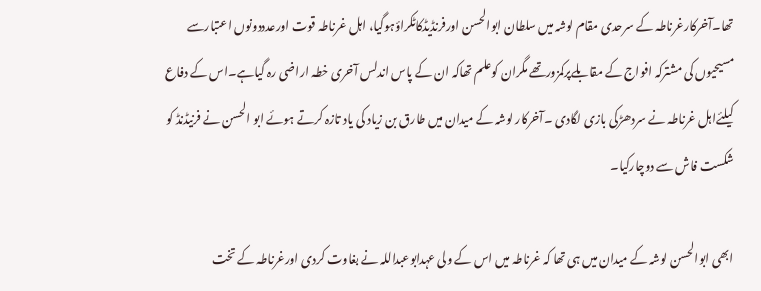تھا۔آخرکارغرناطہ کے سرحدی مقام لوشہ میں سلطان ابوالحسن اورفرنڈیڈکاٹکراؤہوگیا، اہل غرناطہ قوت اورعدددونوں اعتبارسے مسیحیوں کی مشترکہ افواج کے مقابلےپرکمزورتھے مگران کوعلم تھاکہ ان کے پاس اندلس آخری خطہ اراضی رہ گیاہے۔اس کے دفاع کیلئےاہل غرناطہ نے سردھڑکی بازی لگادی ۔آخرکار لوشہ کے میدان میں طارق بن زیاد کی یاد تازہ کرتے ہوئے ابو الحسن نے فرنیڈنڈ کو شکست فاش سے دوچارکیا۔

ابھی ابوالحسن لوشہ کے میدان میں ہی تھا کہ غرناطہ میں اس کے ولی عہدابوعبداللہ نے بغاوت کردی اورغرناطہ کے تخت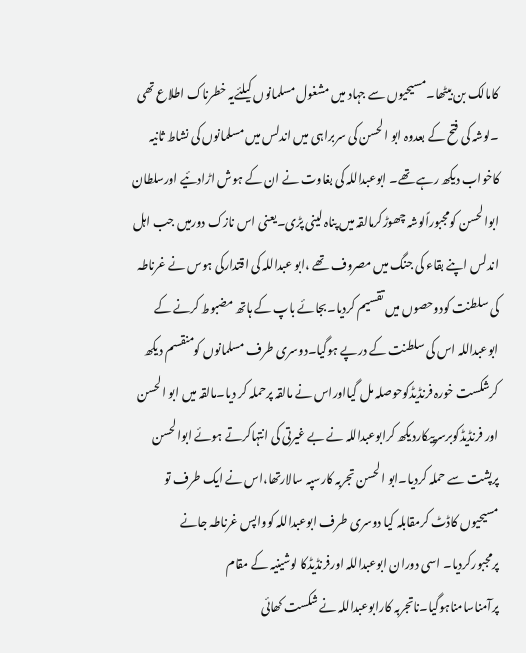کامالک بن بیٹھا۔مسیحیوں سے جہاد میں مشغول مسلمانوں کیلئےیہ خطرناک اطلاع تھی ۔لوشہ کی فتح کے بعدوہ ابو الحسن کی سربراہی میں اندلس میں مسلمانوں کی نشاط ثانیہ کاخواب دیکھ رہے تھے۔ ابوعبداللہ کی بغاوت نے ان کے ہوش اڑادئیے اورسلطان ابوالحسن کومجبوراًلوشہ چھوڑکرمالقہ میں پناہ لینی پڑی۔یعنی اس نازک دورمیں جب اہل اندلس اپنے بقاء کی جنگ میں مصروف تھے ،ابو عبداللہ کی اقتدارکی ہوس نے غرناطہ کی سلطنت کودوحصوں میں تقسیم کردیا۔بجائے باپ کے ہاتھ مضبوط کرنے کے ابوعبداللہ اس کی سلطنت کے درپے ہوگیا۔دوسری طرف مسلمانوں کومنقسم دیکھ کرشکست خورہ فرنڈیڈکوحوصلہ مل گیااوراس نے مالقہ پرحملہ کر دیا۔مالقہ میں ابو الحسن اور فرنڈیڈکوبرسرپیکاردیکھ کرابوعبداللہ نے بے غیرتی کی انتہاکرتے ہوئے ابوالحسن پرپشت سے حملہ کردیا۔ابو الحسن تجربہ کارسپہ سالارتھا،اس نے ایک طرف تو مسیحیوں کاڈٹ کرمقابلہ کیا دوسری طرف ابوعبداللہ کوواپس غرناطہ جانے پرمجبورکردیا۔ اسی دوران ابوعبداللہ اورفرنڈیڈکا لوشینیہ کے مقام پرآمناسامناہوگیا۔ناتجربہ کارابوعبداللہ نے شکست کھائی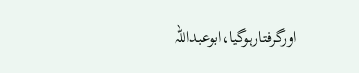اورگرفتارہوگیا،ابوعبداللہ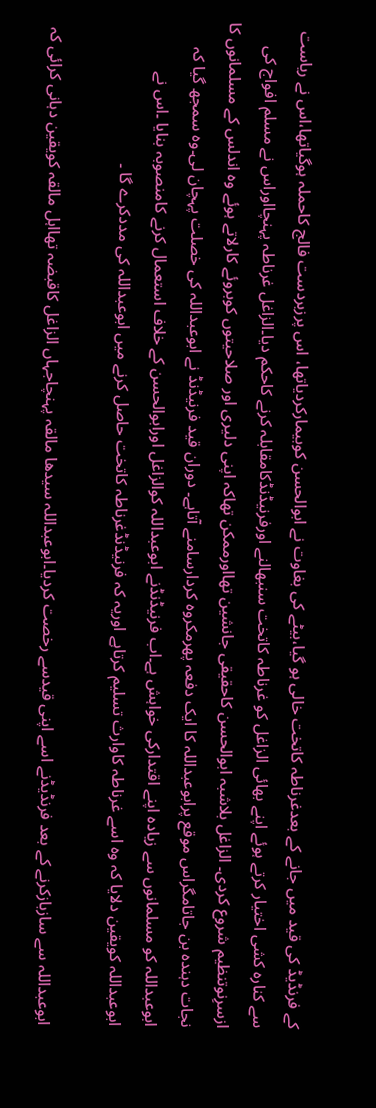کے فرنڈیڈ کی قید میں جانے کے بعدغرناطہ کاتخت خالی ہو گیا،بیٹے کی بغاوت نے ابوالحسن کوبیمارکردیاتھا، اس پرزبردست فالج کاحملہ ہوگیاتھا،اس نے ریاست سے کنارہ کشی اختیار کرتے ہوئے اپنے بھائی الزاغل کو غرناطہ کاتخت سنبھالنے اورفرنیڈنڈکامقابلہ کرنے کاحکم دیا۔الزاغل غرناطہ پہنچااوراس نے مسلم افواج کی ازسرِنوتنظیم شروع کردی۔ الزاغل بلاشبہ ابوالحسن کاحقیقی جانشین تھااورممکن تھاکہ اپنی دلیری اور صلاحیتوں کوبروئے کارلاتے ہوئے وہ اندلس کے مسلمانوں کا نجات دہندہ بن جاتامگراس موقع پرابوعبداللہ کا ایک دفعہ پھرمکروہ کردارسامنے آتاہے۔ دوران قید فرنیڈنڈ نے ابوعبداللہ کی خصلت پہچان لی۔وہ سمجھ گیا کہ ابوعبداللہ کو مسلمانوں سے زیادہ اپنے اقتدارکی خواہش ہے۔اب فرنیڈنڈنے ابوعبداللہ کوالزاغل اورابوالحسن کے خلاف استعمال کرنے کامنصوبہ بنایا ۔اس نے ابوعبداللہ کویقین دلایا کہ وہ اسے غرناطہ کاوارث تسلیم کرتاہے اوریہ کہ فرنیڈنڈغرناطہ کاتخت حاصل کرنے میں ابوعبداللہ کی مددکرے گا ۔

ابوعبداللہ سے سازبازکرنے کے بعد فرنڈیڈنے اسے اپنی قیدسے رخصت کردیا۔ابوعبداللہ سیدھا مالقہ پہنچاجہاں الزاغل کاقبضہ تھااہل مالقہ کویقین دہانی کرائی کہ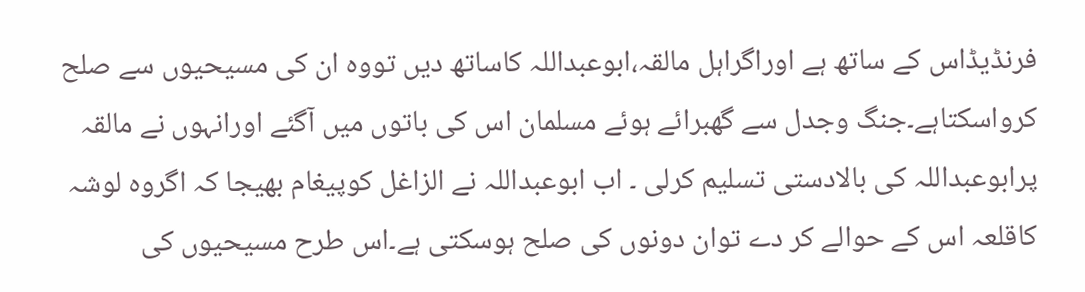فرنڈیڈاس کے ساتھ ہے اوراگراہل مالقہ،ابوعبداللہ کاساتھ دیں تووہ ان کی مسیحیوں سے صلح کرواسکتاہے۔جنگ وجدل سے گھبرائے ہوئے مسلمان اس کی باتوں میں آگئے اورانہوں نے مالقہ پرابوعبداللہ کی بالادستی تسلیم کرلی ۔ اب ابوعبداللہ نے الزاغل کوپیغام بھیجا کہ اگروہ لوشہ کاقلعہ اس کے حوالے کر دے توان دونوں کی صلح ہوسکتی ہے۔اس طرح مسیحیوں کی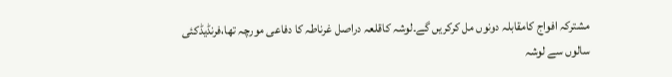مشترکہ افواج کامقابلہ دونوں مل کرکریں گے۔لوشہ کاقلعہ دراصل غرناطہ کا دفاعی مورچہ تھا،فرنڈیڈکئی سالوں سے لوشہ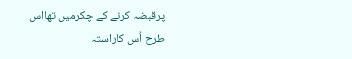پرقبضہ کرنے کے چکرمیں تھااس طرح اُس کاراستہ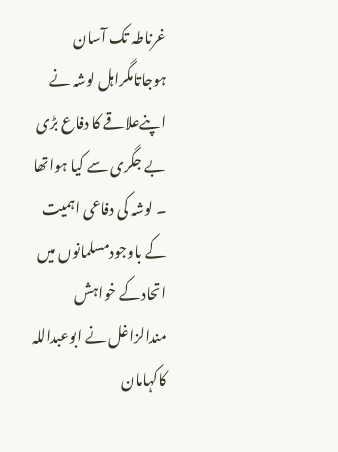غرناطہ تک آسان ہوجاتامگراہل لوشہ نے اپنےعلاقے کا دفاع بڑی بے جگری سے کیا ہواتھا ۔ لوشہ کی دفاعی اہمیت کے باوجودمسلمانوں میں اتحادکے خواہش مندالزاغل نے ابوعبداللہ کاکہامان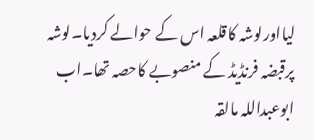لیااورلوشہ کاقلعہ اس کے حوالے کردیا۔لوشہ پرقبضہ فرنڈیڈ کے منصوبے کاحصہ تھا۔اب ابوعبداللہ مالقہ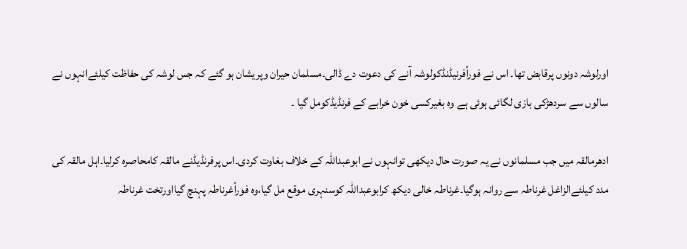اورلوشہ دونوں پرقابض تھا۔ اس نے فوراًفرنیڈنڈکولوشہ آنے کی دعوت دے ڈالی۔مسلمان حیران وپریشان ہو گئے کہ جس لوشہ کی حفاظت کیلئےانہوں نے سالوں سے سردھڑکی بازی لگائی ہوئی ہے وہ بغیرکسی خون خرابے کے فرنڈیڈکومل گیا ۔

ادھرمالقہ میں جب مسلمانوں نے یہ صورت حال دیکھی توانہوں نے ابوعبداللہ کے خلاف بغاوت کردی۔اس پرفرنڈیڈنے مالقہ کامحاصرہ کرلیا۔اہل مالقہ کی مدد کیلئےالزاغل غرناطہ سے روانہ ہوگیا۔غرناطہ خالی دیکھ کرابوعبداللہ کوسنہری موقع مل گیا،وہ فوراًغرناطہ پہنچ گیااورتخت غرناطہ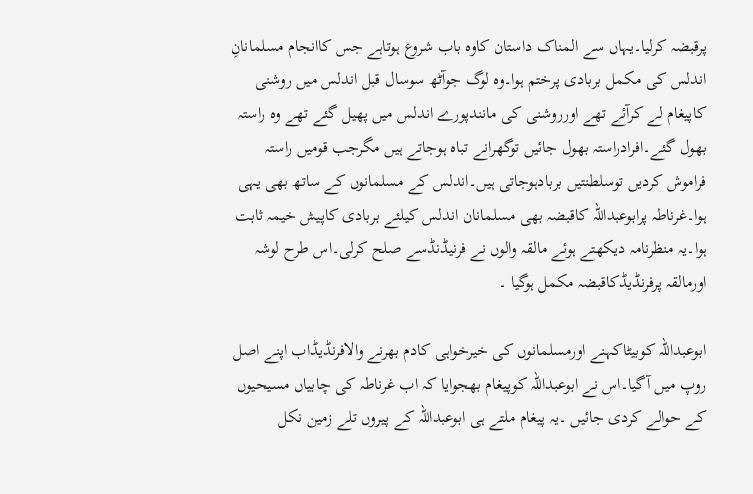پرقبضہ کرلیا۔یہاں سے المناک داستان کاوہ باب شروع ہوتاہے جس کاانجام مسلمانانِ اندلس کی مکمل بربادی پرختم ہوا۔وہ لوگ جوآٹھ سوسال قبل اندلس میں روشنی کاپیغام لے کرآئے تھے اورروشنی کی مانندپورے اندلس میں پھیل گئے تھے وہ راستہ بھول گئے۔افرادراستہ بھول جائیں توگھرانے تباہ ہوجاتے ہیں مگرجب قومیں راستہ فراموش کردیں توسلطنتیں بربادہوجاتی ہیں۔اندلس کے مسلمانوں کے ساتھ بھی یہی ہوا۔غرناطہ پرابوعبداللہ کاقبضہ بھی مسلمانان اندلس کیلئے بربادی کاپیش خیمہ ثابت ہوا۔یہ منظرنامہ دیکھتے ہوئے مالقہ والوں نے فرنیڈنڈسے صلح کرلی۔اس طرح لوشہ اورمالقہ پرفرنڈیڈکاقبضہ مکمل ہوگیا ۔

ابوعبداللہ کوبیٹاکہنے اورمسلمانوں کی خیرخواہی کادم بھرنے والافرنڈیڈاب اپنے اصل روپ میں آگیا۔اس نے ابوعبداللہ کوپیغام بھجوایا کہ اب غرناطہ کی چابیاں مسیحیوں کے حوالے کردی جائیں ۔یہ پیغام ملتے ہی ابوعبداللہ کے پیروں تلے زمین نکل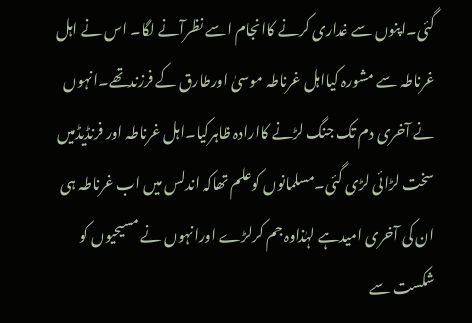گئی۔اپنوں سے غداری کرنے کاانجام اسے نظرآنے لگا۔ اس نے اہل غرناطہ سے مشورہ کیااہل غرناطہ موسیٰ اورطارق کے فرزندتھے۔انہوں نے آخری دم تک جنگ لڑنے کاارادہ ظاہرکیا۔اہل غرناطہ اور فرنڈیڈمیں سخت لڑائی لڑی گئی۔مسلمانوں کوعلم تھاکہ اندلس میں اب غرناطہ ہی ان کی آخری امیدہے لہٰذاوہ جم کرلڑے اورانہوں نے مسیحیوں کو شکست سے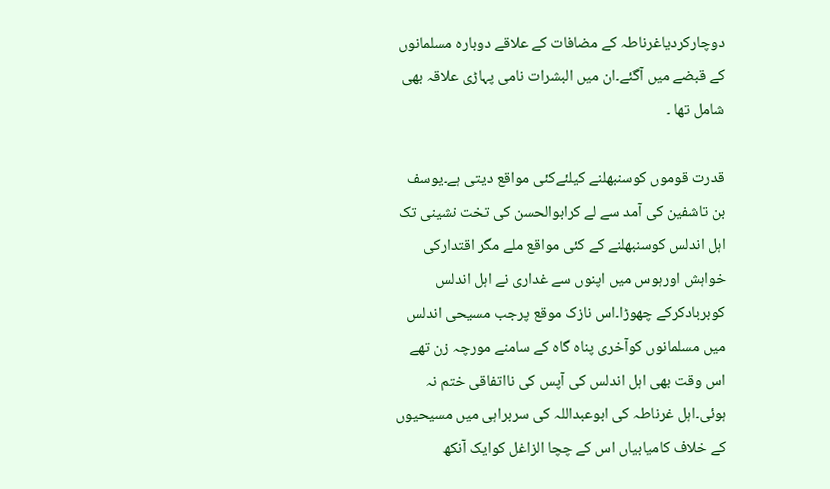دوچارکردیاغرناطہ کے مضافات کے علاقے دوبارہ مسلمانوں کے قبضے میں آگئے۔ان میں البشرات نامی پہاڑی علاقہ بھی شامل تھا ۔

قدرت قوموں کوسنبھلنے کیلئےکئی مواقع دیتی ہے۔یوسف بن تاشفین کی آمد سے لے کرابوالحسن کی تخت نشینی تک اہل اندلس کوسنبھلنے کے کئی مواقع ملے مگر اقتدارکی خواہش اورہوس میں اپنوں سے غداری نے اہل اندلس کوبربادکرکے چھوڑا۔اس نازک موقع پرجب مسیحی اندلس میں مسلمانوں کوآخری پناہ گاہ کے سامنے مورچہ زن تھے اس وقت بھی اہل اندلس کی آپس کی نااتفاقی ختم نہ ہوئی۔اہل غرناطہ کی ابوعبداللہ کی سربراہی میں مسیحیوں کے خلاف کامیابیاں اس کے چچا الزاغل کوایک آنکھ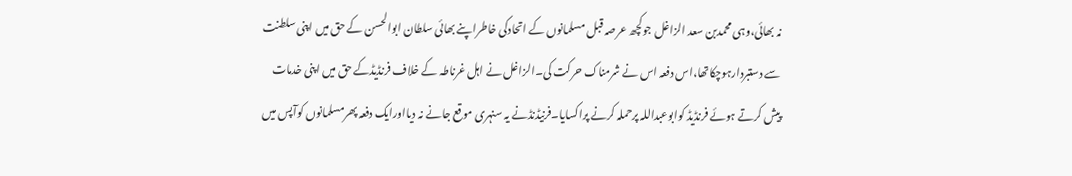نہ بھائی،وہی محمدبن سعد الزاغل جوکچھ عرصہ قبل مسلمانوں کے اتحادکی خاطراپنے بھائی سلطان ابوالحسن کے حق میں اپنی سلطنت سے دستبردارہوچکاتھا،اس دفعہ اس نے شرمناک حرکت کی۔الزاغل نے اہل غرناطہ کے خلاف فرنڈیڈکے حق میں اپنی خدمات پیش کرتے ہوئے فرنڈیڈ کوابوعبداللہ پرحملہ کرنے پراکسایا۔فرنیڈنڈنے یہ سنہری موقع جانے نہ دیااورایک دفعہ پھرمسلمانوں کوآپس میں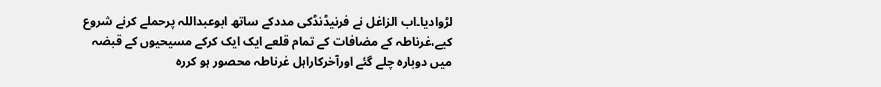لڑوادیا۔اب الزاغل نے فرنیڈنڈکی مددکے ساتھ ابوعبداللہ پرحملے کرنے شروع کیے،غرناطہ کے مضافات کے تمام قلعے ایک ایک کرکے مسیحیوں کے قبضہ میں دوبارہ چلے گئے اورآخرکاراہل غرناطہ محصور ہو کررہ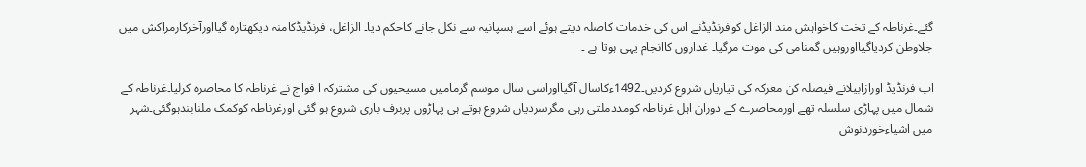گئے۔غرناطہ کے تخت کاخواہش مند الزاغل کوفرنڈیڈنے اس کی خدمات کاصلہ دیتے ہوئے اسے ہسپانیہ سے نکل جانے کاحکم دیا۔ الزاغل، فرنڈیڈکامنہ دیکھتارہ گیااورآخرکارمراکش میں جلاوطن کردیاگیااوروہیں گمنامی کی موت مرگیا۔ غداروں کاانجام یہی ہوتا ہے ۔

اب فرنڈیڈ اورازابیلانے فیصلہ کن معرکہ کی تیاریاں شروع کردیں۔1492ءکاسال آگیااوراسی سال موسم گرمامیں مسیحیوں کی مشترکہ ا فواج نے غرناطہ کا محاصرہ کرلیا۔غرناطہ کے شمال میں پہاڑی سلسلہ تھے اورمحاصرے کے دوران اہل غرناطہ کومددملتی رہی مگرسردیاں شروع ہوتے ہی پہاڑوں پربرف باری شروع ہو گئی اورغرناطہ کوکمک ملنابندہوگئی۔شہر میں اشیاءخوردنوش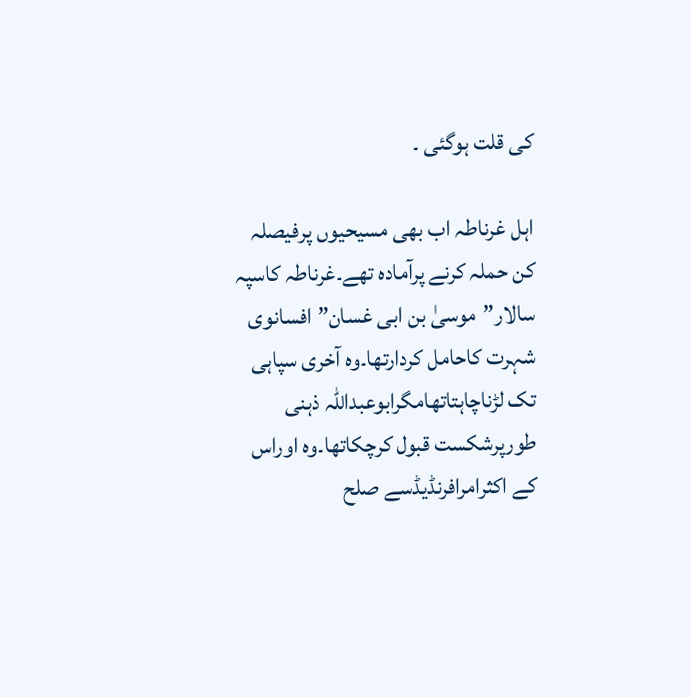کی قلت ہوگئی ۔

اہل غرناطہ اب بھی مسیحیوں پرفیصلہ کن حملہ کرنے پرآمادہ تھے۔غرناطہ کاسپہ سالار”موسیٰ بن ابی غسان”افسانوی شہرت کاحامل کردارتھا۔وہ آخری سپاہی تک لڑناچاہتاتھامگرابوعبداللہ ذہنی طورپرشکست قبول کرچکاتھا۔وہ اوراس کے اکثرامرافرنڈیڈسے صلح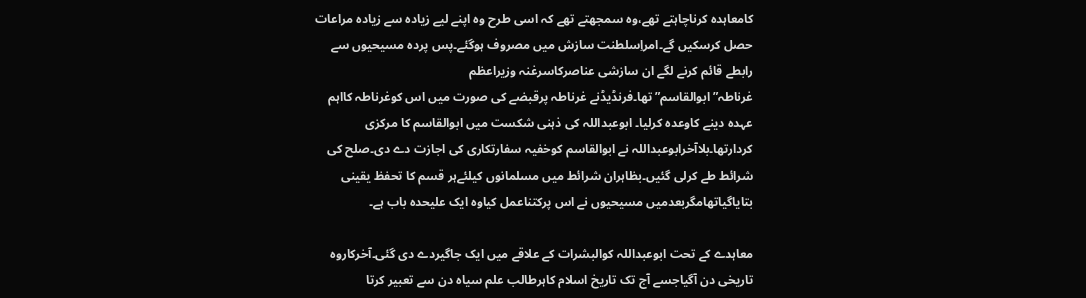کامعاہدہ کرناچاہتے تھے،وہ سمجھتے تھے کہ اسی طرح وہ اپنے لیے زیادہ سے زیادہ مراعات حصل کرسکیں گے۔امراِسلطنت سازش میں مصروف ہوگئے۔پس پردہ مسیحیوں سے رابطے قائم کرنے لگے ان سازشی عناصرکاسرغنہ وزیراعظم غرناطہ”ابوالقاسم”تھا۔فرنڈیڈنے غرناطہ پرقبضے کی صورت میں اس کوغرناطہ کااہم عہدہ دینے کاوعدہ کرلیا۔ ابوعبداللہ کی ذہنی شکست میں ابوالقاسم کا مرکزی کردارتھا۔بلاآخرابوعبداللہ نے ابوالقاسم کوخفیہ سفارتکاری کی اجازت دے دی۔صلح کی شرائط طے کرلی گئیں۔بظاہران شرائط میں مسلمانوں کیلئےہر قسم کا تحفظ یقینی بتایاگیاتھامگربعدمیں مسیحیوں نے اس پرکتناعمل کیاوہ ایک علیحدہ باب ہے۔

معاہدے کے تحت ابوعبداللہ کوالبشرات کے علاقے میں ایک جاگیردے دی گئی۔آخرکاروہ تاریخی دن آگیاجسے آج تک تاریخ اسلام کاہرطالب علم سیاہ دن سے تعبیر کرتا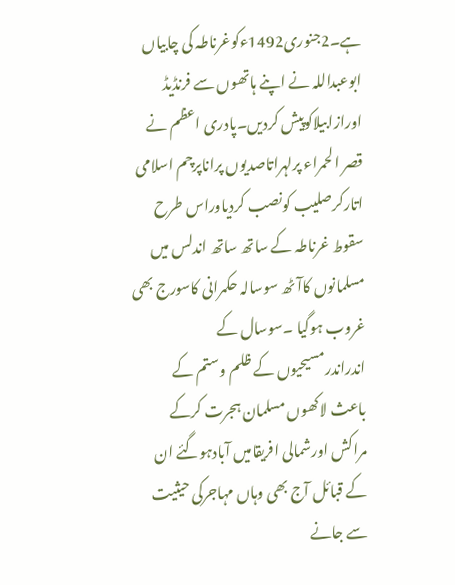ہے۔2جنوری1492ءکوغرناطہ کی چابیاں ابوعبداللہ نے اپنے ہاتھوں سے فرنڈیڈ اورازابیلاکوپیش کردیں۔پادری اعظم نے قصر الحمراء پرلہراتاصدیوں پراناپرچم اسلامی اتارکرصلیب کونصب کردیاوراس طرح سقوط غرناطہ کے ساتھ ساتھ اندلس میں مسلمانوں کاآٹھ سوسالہ حکمرانی کاسورج بھی غروب ہوگیا ۔سوسال کے اندراندرمسیحیوں کے ظلم وستم کے باعث لاکھوں مسلمان ہجرت کرکے مراکش اورشمالی افریقامیں آبادہوگئے ان کے قبائل آج بھی وہاں مہاجرکی حیثیت سے جانے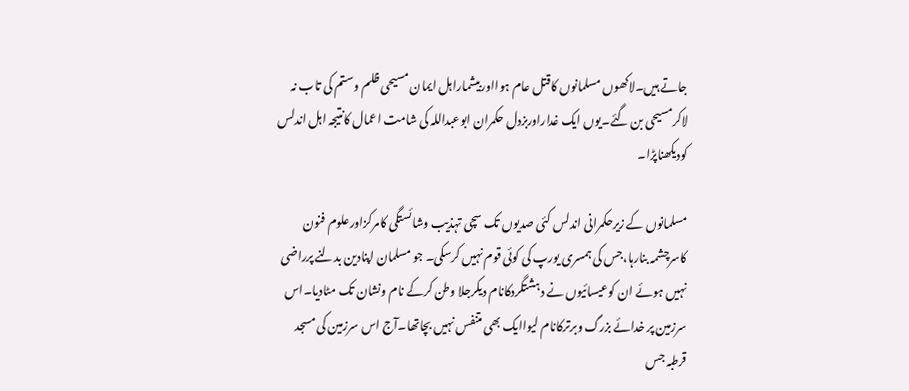جاتے ہیں۔لاکھوں مسلمانوں کاقتل عام ہوااوربیشماراہل ایمان مسیحی ظلم وستم کی تاب نہ لاکرمسیحی بن گئے۔یوں ایک غداراوربزدل حکمران ابوعبداللہ کی شامت اعمال کانتیجہ اہل اندلس کودیکھناپڑا۔

مسلمانوں کے زیرحکمرانی اندلس کئی صدیوں تک سچی تہذیب وشائستگی کامرکزاورعلوم فنون کاسرچشمہ بنارہا،جس کی ہمسری یورپ کی کوئی قوم نہیں کرسکی۔ جو مسلمان اپنادین بدلنے پرراضی نہیں ہوئے ان کوعیسائیوں نے دہشتگردکانام دیکرجلا وطن کرکے نام ونشان تک مٹادیا۔اس سرزمین پر خدائے بزرگ وبرترکانام لیواایک بھی متنفس نہیں بچاتھا۔آج اس سرزمین کی مسجد قرطبہ جس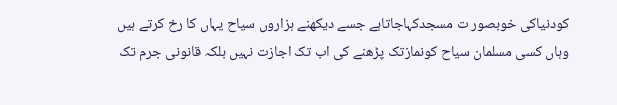کودنیاکی خوبصور ت مسجدکہاجاتاہے جسے دیکھنے ہزاروں سیاح یہاں کا رخ کرتے ہیں وہاں کسی مسلمان سیاح کونمازتک پڑھنے کی اب تک اجازت نہیں بلکہ قانونی جرم تک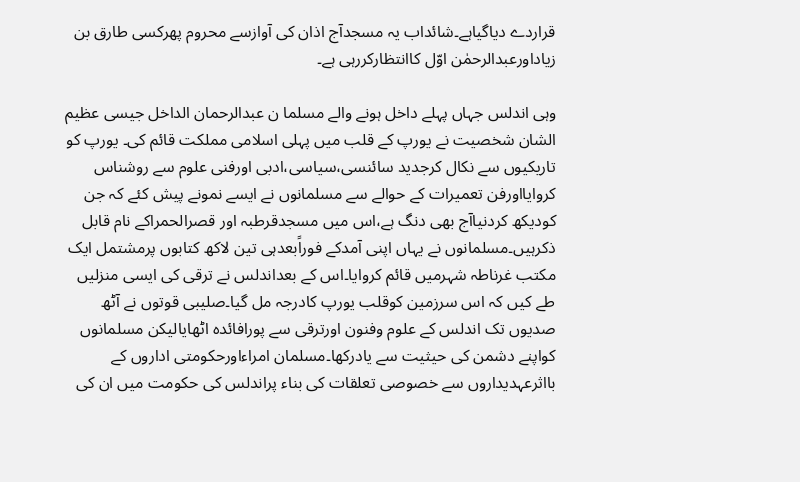قراردے دیاگیاہے۔شائداب یہ مسجدآج اذان کی آوازسے محروم پھرکسی طارق بن زیاداورعبدالرحمٰن اوّل کاانتظارکررہی ہے۔

وہی اندلس جہاں پہلے داخل ہونے والے مسلما ن عبدالرحمان الداخل جیسی عظیم الشان شخصیت نے یورپ کے قلب میں پہلی اسلامی مملکت قائم کی۔ یورپ کو تاریکیوں سے نکال کرجدید سائنسی،سیاسی،ادبی اورفنی علوم سے روشناس کروایااورفن تعمیرات کے حوالے سے مسلمانوں نے ایسے نمونے پیش کئے کہ جن کودیکھ کردنیاآج بھی دنگ ہے،اس میں مسجدقرطبہ اور قصرالحمراکے نام قابل ذکرہیں۔مسلمانوں نے یہاں اپنی آمدکے فوراًبعدہی تین لاکھ کتابوں پرمشتمل ایک مکتب غرناطہ شہرمیں قائم کروایا۔اس کے بعداندلس نے ترقی کی ایسی منزلیں طے کیں کہ اس سرزمین کوقلب یورپ کادرجہ مل گیا۔صلیبی قوتوں نے آٹھ صدیوں تک اندلس کے علوم وفنون اورترقی سے پورافائدہ اٹھایالیکن مسلمانوں کواپنے دشمن کی حیثیت سے یادرکھا۔مسلمان امراءاورحکومتی اداروں کے بااثرعہدیداروں سے خصوصی تعلقات کی بناء پراندلس کی حکومت میں ان کی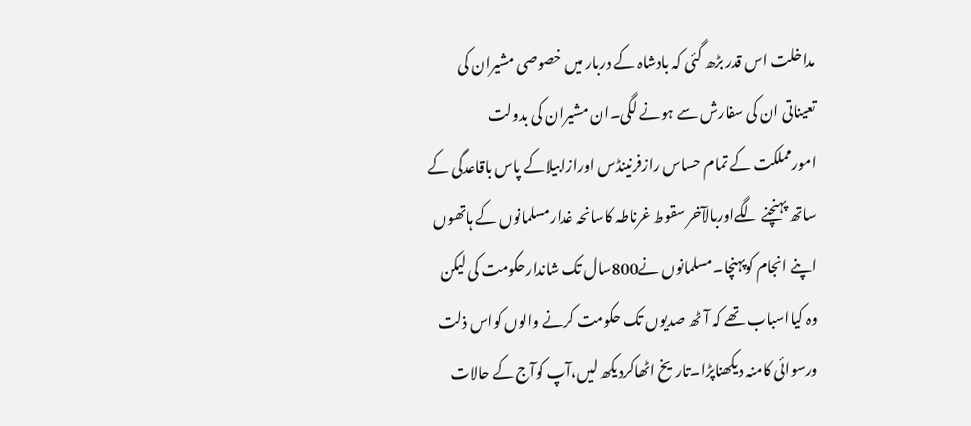مداخلت اس قدر بڑھ گئی کہ بادشاہ کے دربار میں خصوصی مشیران کی تعیناتی ان کی سفارش سے ہونے لگی۔ان مشیران کی بدولت امورمملکت کے تمام حساس رازفرنینڈس اورازابیلاکے پاس باقاعدگی کے ساتھ پہنچنے لگےاوربالآخر سقوط غرناطہ کاسانحہ غدارمسلمانوں کے ہاتھوں اپنے انجام کوپہنچا۔مسلمانوں نے800سال تک شاندارحکومت کی لیکن وہ کیااسباب تھے کہ آٹھ صدیوں تک حکومت کرنے والوں کواس ذلت ورسوائی کامنہ دیکھناپڑا۔تاریخ اٹھاکردیکھ لیں،آپ کوآج کے حالات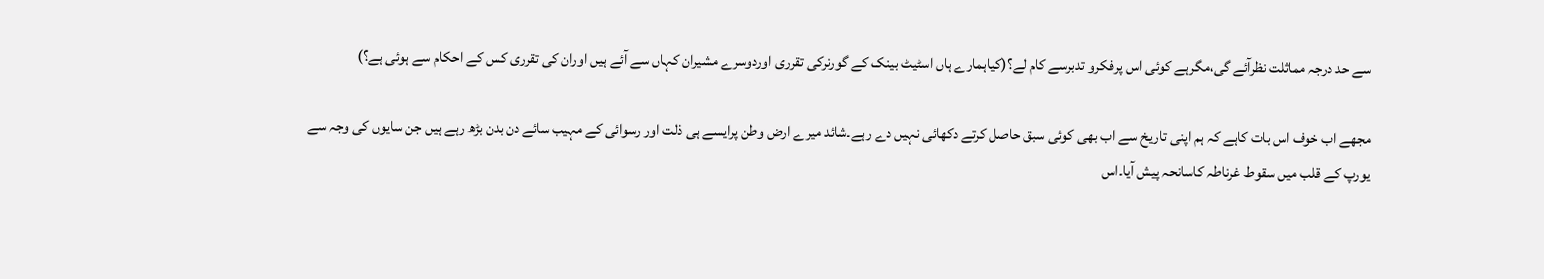سے حد درجہ مماثلت نظرآئے گی،مگرہے کوئی اس پرفکرو تدبرسے کام لے؟(کیاہمارے ہاں اسٹیٹ بینک کے گورنرکی تقرری اوردوسرے مشیران کہاں سے آئے ہیں اوران کی تقرری کس کے احکام سے ہوئی ہے؟)

مجھے اب خوف اس بات کاہے کہ ہم اپنی تاریخ سے اب بھی کوئی سبق حاصل کرتے دکھائی نہیں دے رہے۔شائد میرے ارض وطن پرایسے ہی ذلت اور رسوائی کے مہیب سائے دن بدن بڑھ رہے ہیں جن سایوں کی وجہ سے یورپ کے قلب میں سقوط غرناطہ کاسانحہ پیش آیا۔اس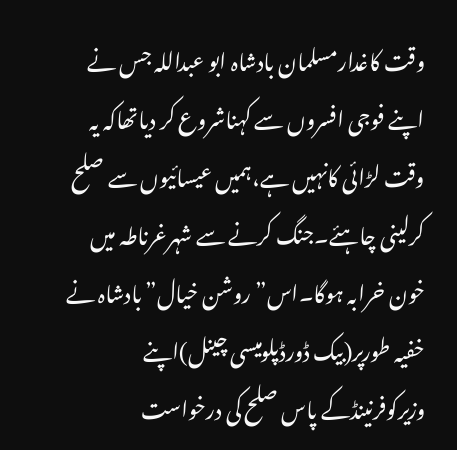وقت کاغدارمسلمان بادشاہ ابو عبداللہ جس نے اپنے فوجی افسروں سے کہناشروع کر دیاتھاکہ یہ وقت لڑائی کانہیں ہے،ہمیں عیسائیوں سے صلح کرلینی چاہئے۔جنگ کرنے سے شہرغرناطہ میں خون خرابہ ہوگا۔اس”روشن خیال”بادشاہ نے خفیہ طورپر(بیک ڈورڈپلومیسی چینل)اپنے وزیرکوفرنینڈکے پاس صلح کی درخواست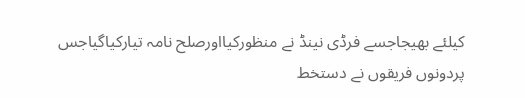کیلئے بھیجاجسے فرڈی نینڈ نے منظورکیااورصلح نامہ تیارکیاگیاجس پردونوں فریقوں نے دستخط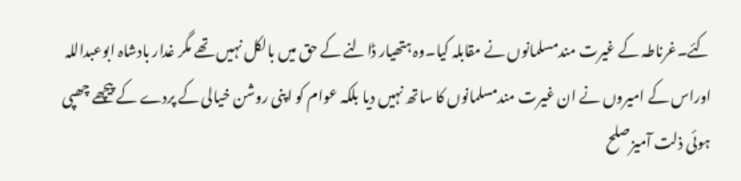کئے۔غرناطہ کے غیرت مندمسلمانوں نے مقابلہ کیا۔وہ ہتھیار ڈالنے کے حق میں بالکل نہیں تھے مگر غدار بادشاہ ابوعبداللہ اوراس کے امیروں نے ان غیرت مندمسلمانوں کا ساتھ نہیں دیا بلکہ عوام کو اپنی روشن خیالی کے پردے کے پیچھے چھپی ہوئی ذلت آمیزصلح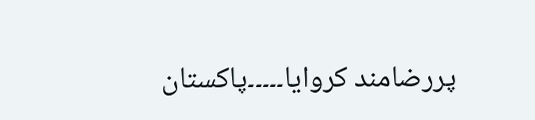پررضامند کروایا۔۔۔۔۔پاکستان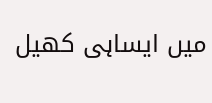میں ایساہی کھیل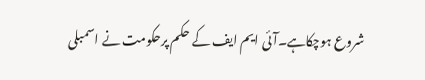شروع ہوچکاہے۔آئی ایم ایف کے حکم پرحکومت نے اسمبلی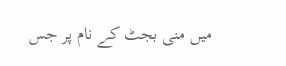میں منی بجٹ کے نام پر جس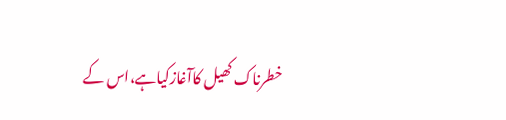خطرناک کھیل کاآغازکیاہے،اس کے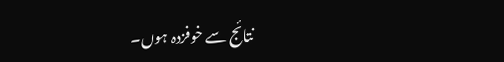نتائج سے خوفزدہ ہوں۔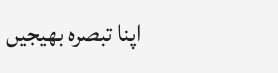اپنا تبصرہ بھیجیں